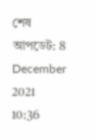শেষ আপডেট: 8 December 2021 10:36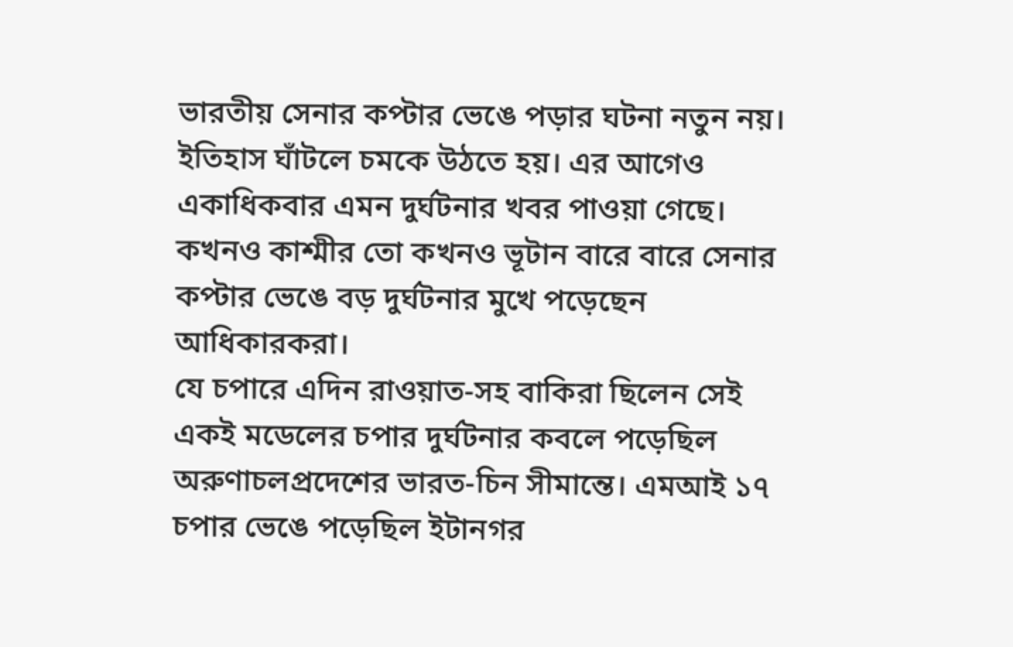ভারতীয় সেনার কপ্টার ভেঙে পড়ার ঘটনা নতুন নয়। ইতিহাস ঘাঁটলে চমকে উঠতে হয়। এর আগেও একাধিকবার এমন দুর্ঘটনার খবর পাওয়া গেছে। কখনও কাশ্মীর তো কখনও ভূটান বারে বারে সেনার কপ্টার ভেঙে বড় দুর্ঘটনার মুখে পড়েছেন আধিকারকরা।
যে চপারে এদিন রাওয়াত-সহ বাকিরা ছিলেন সেই একই মডেলের চপার দুর্ঘটনার কবলে পড়েছিল অরুণাচলপ্রদেশের ভারত-চিন সীমান্তে। এমআই ১৭ চপার ভেঙে পড়েছিল ইটানগর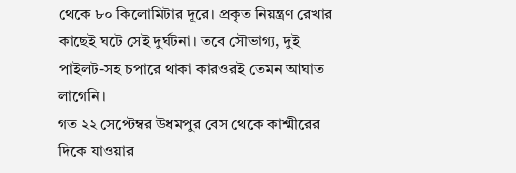থেকে ৮০ কিলোমিটার দূরে। প্রকৃত নিয়ন্ত্রণ রেখার কাছেই ঘটে সেই দুর্ঘটনা। তবে সৌভাগ্য, দুই পাইলট-সহ চপারে থাকা কারওরই তেমন আঘাত লাগেনি।
গত ২২ সেপ্টেম্বর উধমপুর বেস থেকে কাশ্মীরের দিকে যাওয়ার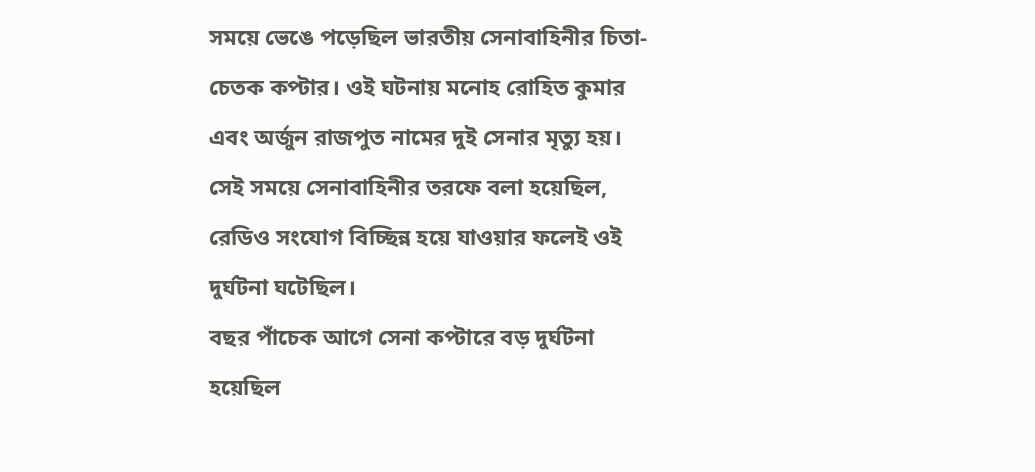সময়ে ভেঙে পড়েছিল ভারতীয় সেনাবাহিনীর চিতা-চেতক কপ্টার। ওই ঘটনায় মনোহ রোহিত কুমার এবং অর্জুন রাজপুত নামের দুই সেনার মৃত্যু হয়। সেই সময়ে সেনাবাহিনীর তরফে বলা হয়েছিল, রেডিও সংযোগ বিচ্ছিন্ন হয়ে যাওয়ার ফলেই ওই দুর্ঘটনা ঘটেছিল।
বছর পাঁচেক আগে সেনা কপ্টারে বড় দুর্ঘটনা হয়েছিল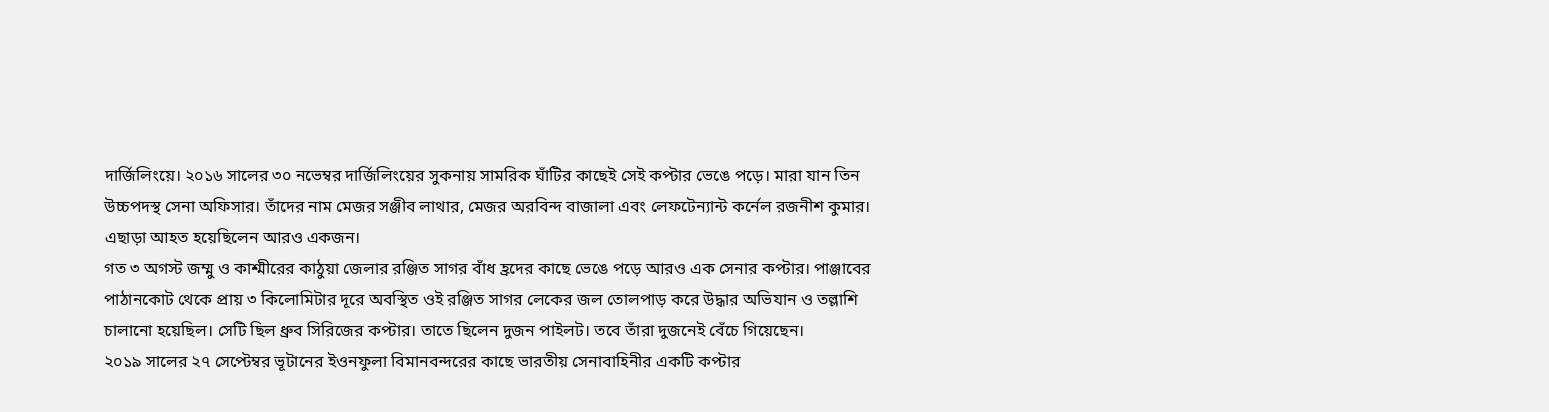দার্জিলিংয়ে। ২০১৬ সালের ৩০ নভেম্বর দার্জিলিংয়ের সুকনায় সামরিক ঘাঁটির কাছেই সেই কপ্টার ভেঙে পড়ে। মারা যান তিন উচ্চপদস্থ সেনা অফিসার। তাঁদের নাম মেজর সঞ্জীব লাথার, মেজর অরবিন্দ বাজালা এবং লেফটেন্যান্ট কর্নেল রজনীশ কুমার। এছাড়া আহত হয়েছিলেন আরও একজন।
গত ৩ অগস্ট জম্মু ও কাশ্মীরের কাঠুয়া জেলার রঞ্জিত সাগর বাঁধ হ্রদের কাছে ভেঙে পড়ে আরও এক সেনার কপ্টার। পাঞ্জাবের পাঠানকোট থেকে প্রায় ৩ কিলোমিটার দূরে অবস্থিত ওই রঞ্জিত সাগর লেকের জল তোলপাড় করে উদ্ধার অভিযান ও তল্লাশি চালানো হয়েছিল। সেটি ছিল ধ্রুব সিরিজের কপ্টার। তাতে ছিলেন দুজন পাইলট। তবে তাঁরা দুজনেই বেঁচে গিয়েছেন।
২০১৯ সালের ২৭ সেপ্টেম্বর ভূটানের ইওনফুলা বিমানবন্দরের কাছে ভারতীয় সেনাবাহিনীর একটি কপ্টার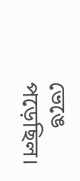ভেঙে পড়েছিল।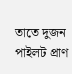তাতে দুজন পাইলট প্রাণ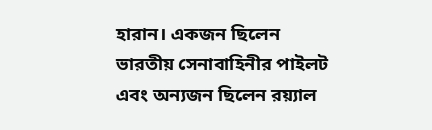হারান। একজন ছিলেন ভারতীয় সেনাবাহিনীর পাইলট এবং অন্যজন ছিলেন রয়্যাল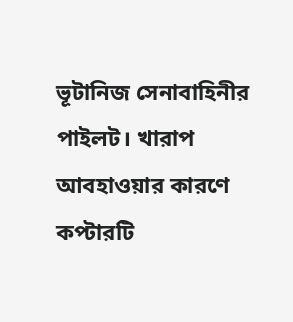ভূটানিজ সেনাবাহিনীর পাইলট। খারাপ আবহাওয়ার কারণে কপ্টারটি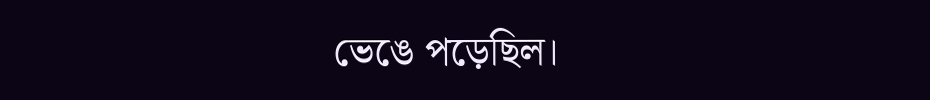ভেঙে পড়েছিল।